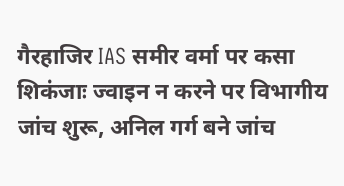गैरहाजिर IAS समीर वर्मा पर कसा शिकंजाः ज्वाइन न करने पर विभागीय जांच शुरू, अनिल गर्ग बने जांच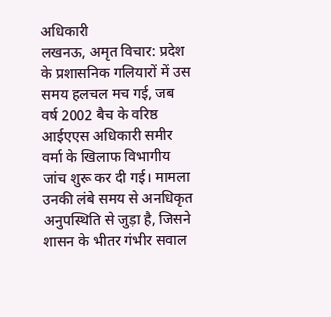अधिकारी
लखनऊ, अमृत विचार: प्रदेश के प्रशासनिक गलियारों में उस समय हलचल मच गई, जब वर्ष 2002 बैच के वरिष्ठ आईएएस अधिकारी समीर वर्मा के खिलाफ विभागीय जांच शुरू कर दी गई। मामला उनकी लंबे समय से अनधिकृत अनुपस्थिति से जुड़ा है, जिसने शासन के भीतर गंभीर सवाल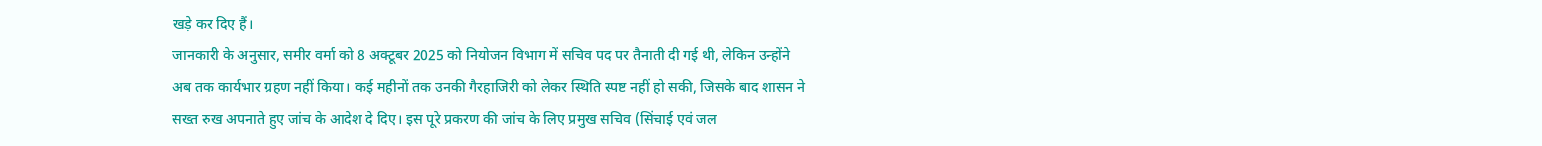खड़े कर दिए हैं।
जानकारी के अनुसार, समीर वर्मा को 8 अक्टूबर 2025 को नियोजन विभाग में सचिव पद पर तैनाती दी गई थी, लेकिन उन्होंने अब तक कार्यभार ग्रहण नहीं किया। कई महीनों तक उनकी गैरहाजिरी को लेकर स्थिति स्पष्ट नहीं हो सकी, जिसके बाद शासन ने सख्त रुख अपनाते हुए जांच के आदेश दे दिए। इस पूरे प्रकरण की जांच के लिए प्रमुख सचिव (सिंचाई एवं जल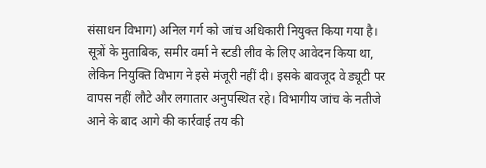संसाधन विभाग) अनिल गर्ग को जांच अधिकारी नियुक्त किया गया है। सूत्रों के मुताबिक, समीर वर्मा ने स्टडी लीव के लिए आवेदन किया था, लेकिन नियुक्ति विभाग ने इसे मंजूरी नहीं दी। इसके बावजूद वे ड्यूटी पर वापस नहीं लौटे और लगातार अनुपस्थित रहे। विभागीय जांच के नतीजे आने के बाद आगे की कार्रवाई तय की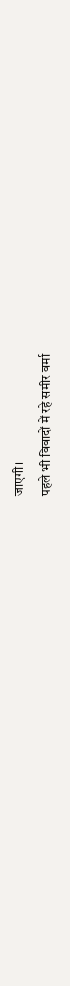जाएगी।
पहले भी विवादों में रहे समीर वर्मा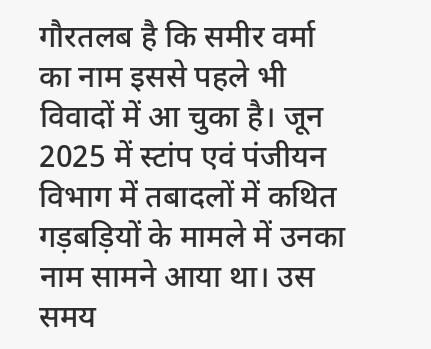गौरतलब है कि समीर वर्मा का नाम इससे पहले भी विवादों में आ चुका है। जून 2025 में स्टांप एवं पंजीयन विभाग में तबादलों में कथित गड़बड़ियों के मामले में उनका नाम सामने आया था। उस समय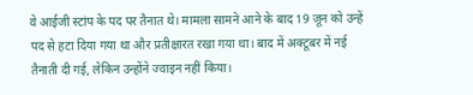वे आईजी स्टांप के पद पर तैनात थे। मामला सामने आने के बाद 19 जून को उन्हें पद से हटा दिया गया था और प्रतीक्षारत रखा गया था। बाद में अक्टूबर में नई तैनाती दी गई, लेकिन उन्होंने ज्वाइन नहीं किया।